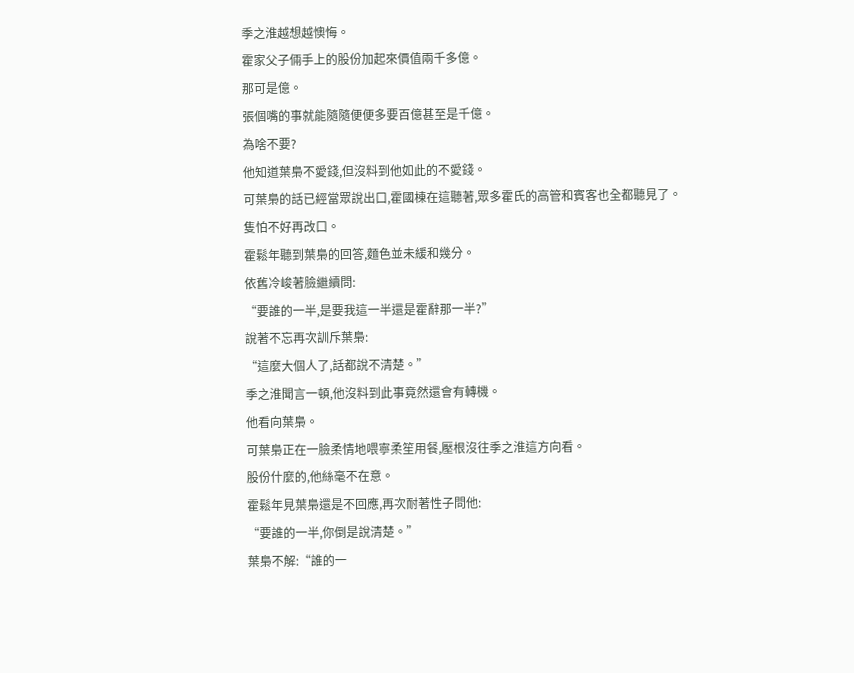季之淮越想越懊悔。
霍家父子倆手上的股份加起來價值兩千多億。
那可是億。
張個嘴的事就能隨隨便便多要百億甚至是千億。
為啥不要?
他知道葉梟不愛錢,但沒料到他如此的不愛錢。
可葉梟的話已經當眾說出口,霍國棟在這聽著,眾多霍氏的高管和賓客也全都聽見了。
隻怕不好再改口。
霍鬆年聽到葉梟的回答,麵色並未緩和幾分。
依舊冷峻著臉繼續問:
“要誰的一半,是要我這一半還是霍辭那一半?”
說著不忘再次訓斥葉梟:
“這麼大個人了,話都說不清楚。”
季之淮聞言一頓,他沒料到此事竟然還會有轉機。
他看向葉梟。
可葉梟正在一臉柔情地喂寧柔笙用餐,壓根沒往季之淮這方向看。
股份什麼的,他絲毫不在意。
霍鬆年見葉梟還是不回應,再次耐著性子問他:
“要誰的一半,你倒是說清楚。”
葉梟不解:“誰的一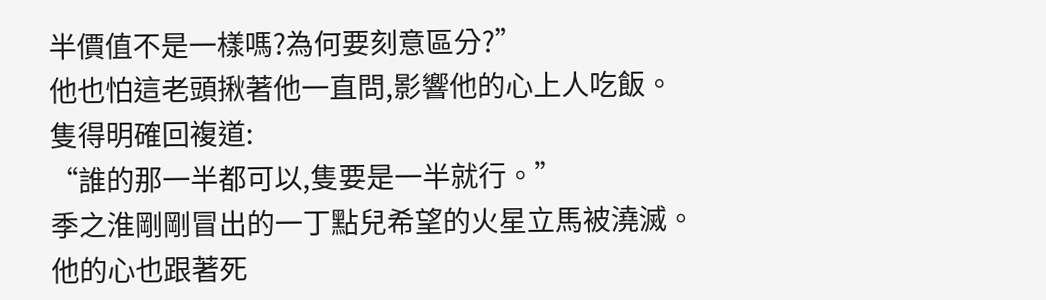半價值不是一樣嗎?為何要刻意區分?”
他也怕這老頭揪著他一直問,影響他的心上人吃飯。
隻得明確回複道:
“誰的那一半都可以,隻要是一半就行。”
季之淮剛剛冒出的一丁點兒希望的火星立馬被澆滅。
他的心也跟著死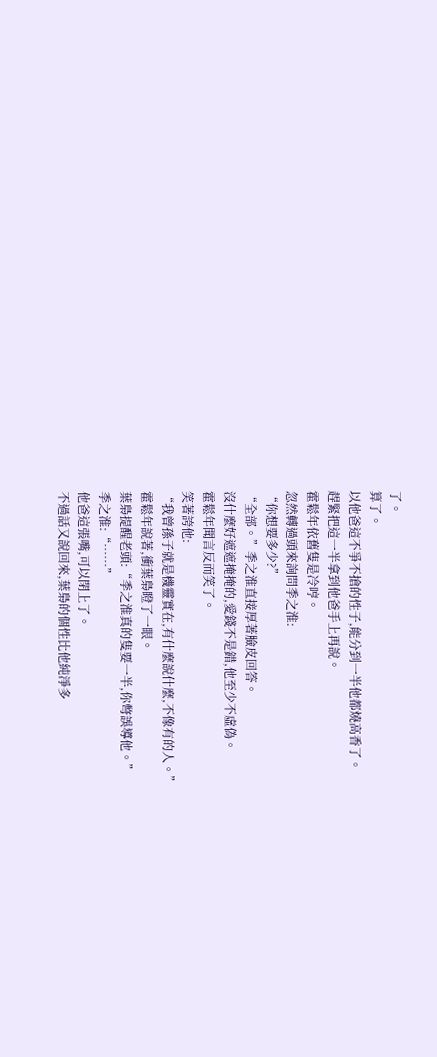了。
算了。
以他爸這不爭不搶的性子,能分到一半他都燒高香了。
趕緊把這一半拿到他爸手上再說。
霍鬆年依舊隻是冷哼。
忽然轉過頭來詢問季之淮:
“你想要多少?”
“全部。”季之淮直接厚著臉皮回答。
沒什麼好遮遮掩掩的,愛錢不是錯,他至少不虛偽。
霍鬆年聞言反而笑了。
笑著誇他:
“我曾孫子就是機靈實在,有什麼說什麼,不像有的人。”
霍鬆年說著,衝葉梟瞪了一眼。
葉梟提醒老頭:“季之淮真的隻要一半,你彆誤導他。”
季之淮:“……”
他爸這張嘴,可以閉上了。
不過話又說回來,葉梟的個性比他純淨多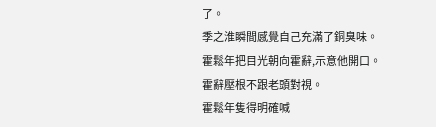了。
季之淮瞬間感覺自己充滿了銅臭味。
霍鬆年把目光朝向霍辭,示意他開口。
霍辭壓根不跟老頭對視。
霍鬆年隻得明確喊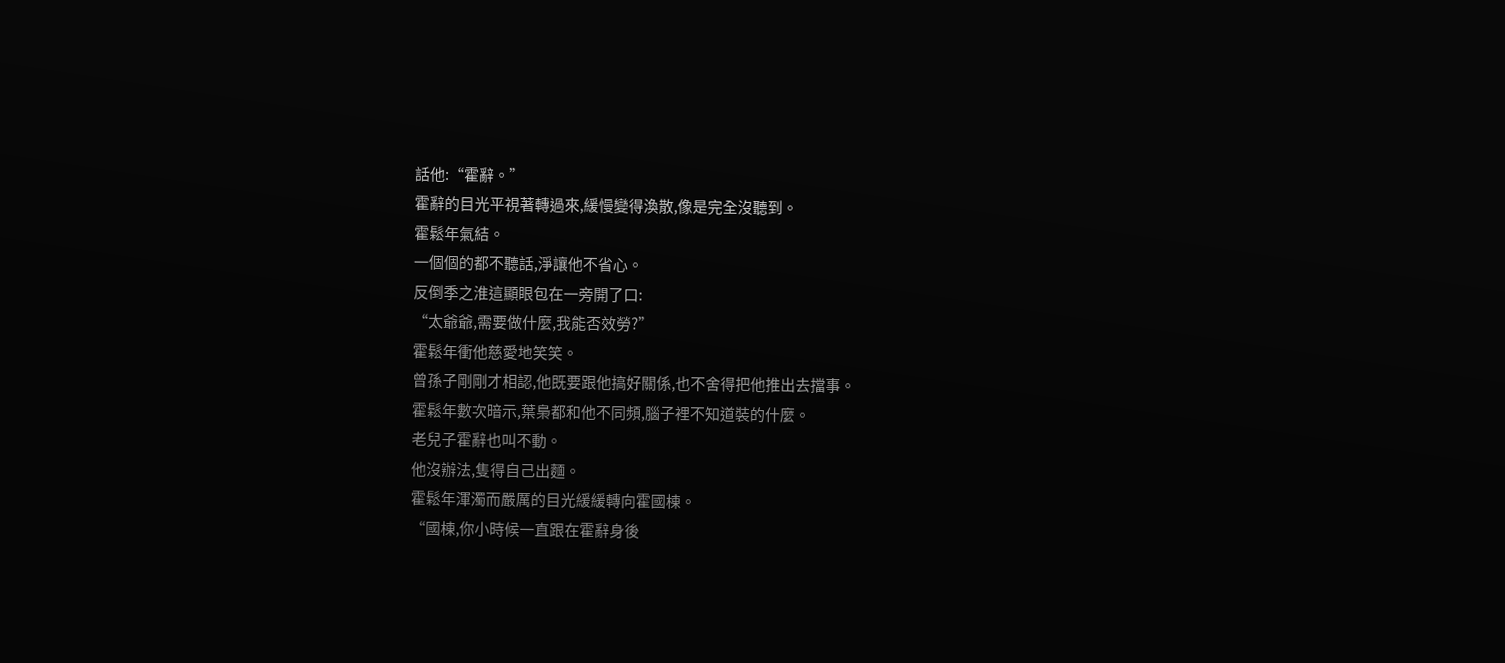話他:“霍辭。”
霍辭的目光平視著轉過來,緩慢變得渙散,像是完全沒聽到。
霍鬆年氣結。
一個個的都不聽話,淨讓他不省心。
反倒季之淮這顯眼包在一旁開了口:
“太爺爺,需要做什麼,我能否效勞?”
霍鬆年衝他慈愛地笑笑。
曾孫子剛剛才相認,他既要跟他搞好關係,也不舍得把他推出去擋事。
霍鬆年數次暗示,葉梟都和他不同頻,腦子裡不知道裝的什麼。
老兒子霍辭也叫不動。
他沒辦法,隻得自己出麵。
霍鬆年渾濁而嚴厲的目光緩緩轉向霍國棟。
“國棟,你小時候一直跟在霍辭身後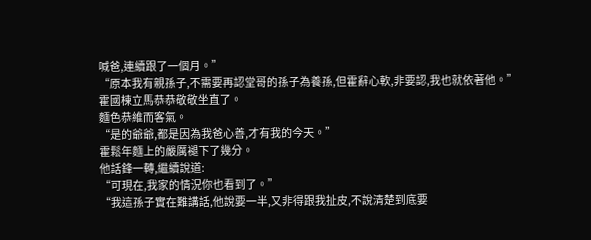喊爸,連續跟了一個月。”
“原本我有親孫子,不需要再認堂哥的孫子為養孫,但霍辭心軟,非要認,我也就依著他。”
霍國棟立馬恭恭敬敬坐直了。
麵色恭維而客氣。
“是的爺爺,都是因為我爸心善,才有我的今天。”
霍鬆年麵上的嚴厲褪下了幾分。
他話鋒一轉,繼續說道:
“可現在,我家的情況你也看到了。”
“我這孫子實在難講話,他說要一半,又非得跟我扯皮,不說清楚到底要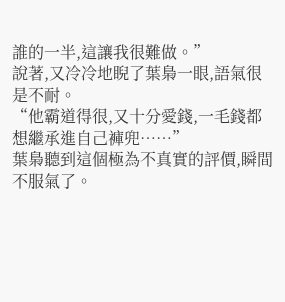誰的一半,這讓我很難做。”
說著,又冷冷地睨了葉梟一眼,語氣很是不耐。
“他霸道得很,又十分愛錢,一毛錢都想繼承進自己褲兜……”
葉梟聽到這個極為不真實的評價,瞬間不服氣了。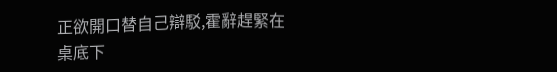正欲開口替自己辯駁,霍辭趕緊在桌底下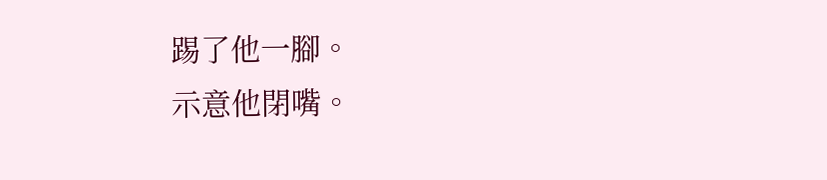踢了他一腳。
示意他閉嘴。